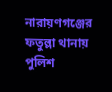নারায়ণগঞ্জের ফতুল্লা থানায় পুলিশ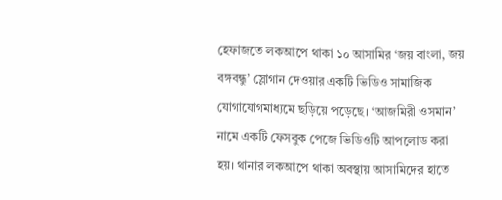হেফাজতে লকআপে থাকা ১০ আসামির ‘জয় বাংলা, জয় বঙ্গবন্ধু’ স্লোগান দেওয়ার একটি ভিডিও সামাজিক যোগাযোগমাধ্যমে ছড়িয়ে পড়েছে। ‘আজমিরী ওসমান’ নামে একটি ফেসবুক পেজে ভিডিওটি আপলোড করা হয়। থানার লকআপে থাকা অবস্থায় আসামিদের হাতে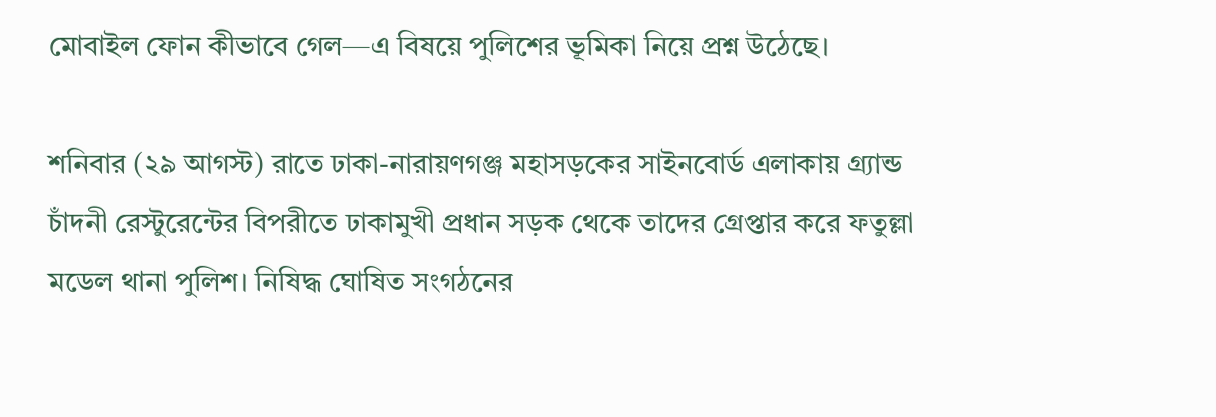মোবাইল ফোন কীভাবে গেল—এ বিষয়ে পুলিশের ভূমিকা নিয়ে প্রশ্ন উঠেছে।

শনিবার (২৯ আগস্ট) রাতে ঢাকা-নারায়ণগঞ্জ মহাসড়কের সাইনবোর্ড এলাকায় গ্র্যান্ড চাঁদনী রেস্টুরেন্টের বিপরীতে ঢাকামুখী প্রধান সড়ক থেকে তাদের গ্রেপ্তার করে ফতুল্লা মডেল থানা পুলিশ। নিষিদ্ধ ঘোষিত সংগঠনের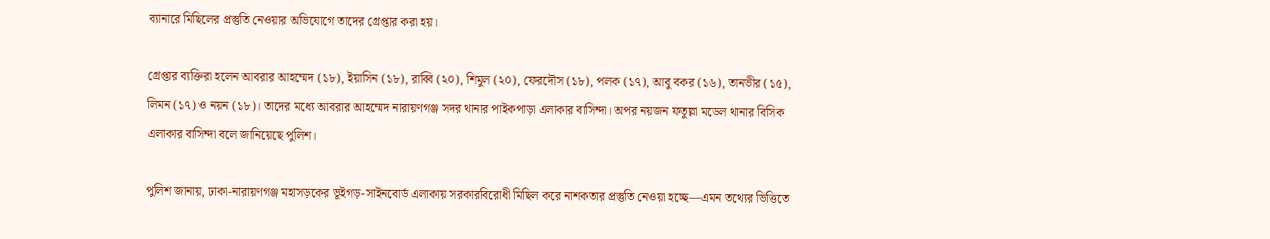ব্যানারে মিছিলের প্রস্তুতি নেওয়ার অভিযোগে তাদের গ্রেপ্তার করা হয়।

গ্রেপ্তার ব্যক্তিরা হলেন আবরার আহম্মেদ (১৮), ইয়াসিন (১৮), রাব্বি (২০), শিমুল (২০), ফেরদৌস (১৮), পলক (১৭), আবু বকর (১৬), তানভীর (১৫), লিমন (১৭) ও নয়ন (১৮)। তাদের মধ্যে আবরার আহম্মেদ নারায়ণগঞ্জ সদর থানার পাইকপাড়া এলাকার বাসিন্দা। অপর নয়জন ফতুল্লা মডেল থানার বিসিক এলাকার বাসিন্দা বলে জানিয়েছে পুলিশ।

পুলিশ জানায়, ঢাকা-নারায়ণগঞ্জ মহাসড়কের ভূইগড়-সাইনবোর্ড এলাকায় সরকারবিরোধী মিছিল করে নাশকতার প্রস্তুতি নেওয়া হচ্ছে—এমন তথ্যের ভিত্তিতে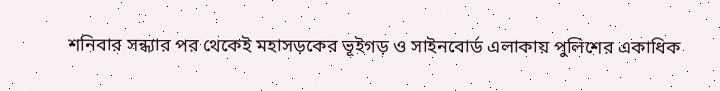শনিবার সন্ধ্যার পর থেকেই মহাসড়কের ভূইগড় ও সাইনবোর্ড এলাকায় পুলিশের একাধিক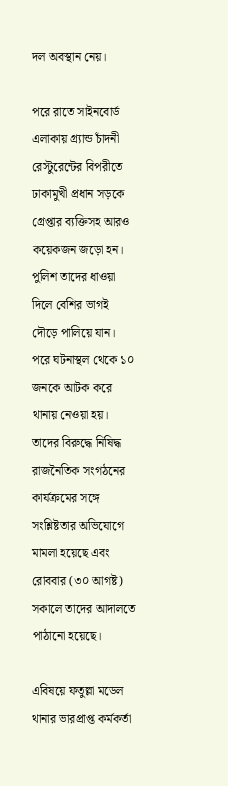দল অবস্থান নেয়।

পরে রাতে সাইনবোর্ড এলাকায় গ্র্যান্ড চাঁদনী রেস্টুরেন্টের বিপরীতে ঢাকামুখী প্রধান সড়কে গ্রেপ্তার ব্যক্তিসহ আরও কয়েকজন জড়ো হন। পুলিশ তাদের ধাওয়া দিলে বেশির ভাগই দৌড়ে পালিয়ে যান। পরে ঘটনাস্থল থেকে ১০ জনকে আটক করে থানায় নেওয়া হয়। তাদের বিরুদ্ধে নিষিদ্ধ রাজনৈতিক সংগঠনের কার্যক্রমের সঙ্গে সংশ্লিষ্টতার অভিযোগে মামলা হয়েছে এবং রোববার (৩০ আগষ্ট) সকালে তাদের আদালতে পাঠানো হয়েছে।

এবিষয়ে ফতুল্লা মডেল থানার ভারপ্রাপ্ত কর্মকর্তা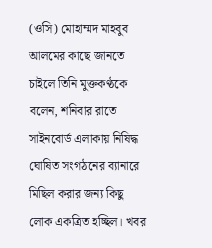(ওসি) মোহাম্মদ মাহবুব আলমের কাছে জানতে চাইলে তিনি মুক্তকণ্ঠকে বলেন, শনিবার রাতে সাইনবোর্ড এলাকায় নিষিদ্ধ ঘোষিত সংগঠনের ব্যানারে মিছিল করার জন্য কিছু লোক একত্রিত হচ্ছিল। খবর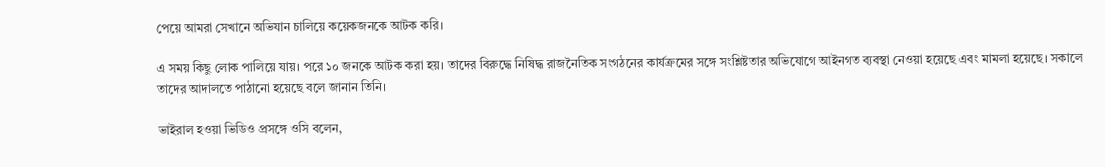পেয়ে আমরা সেখানে অভিযান চালিয়ে কয়েকজনকে আটক করি।

এ সময় কিছু লোক পালিয়ে যায়। পরে ১০ জনকে আটক করা হয়। তাদের বিরুদ্ধে নিষিদ্ধ রাজনৈতিক সংগঠনের কার্যক্রমের সঙ্গে সংশ্লিষ্টতার অভিযোগে আইনগত ব্যবস্থা নেওয়া হয়েছে এবং মামলা হয়েছে। সকালে তাদের আদালতে পাঠানো হয়েছে বলে জানান তিনি।

ভাইরাল হওয়া ভিডিও প্রসঙ্গে ওসি বলেন,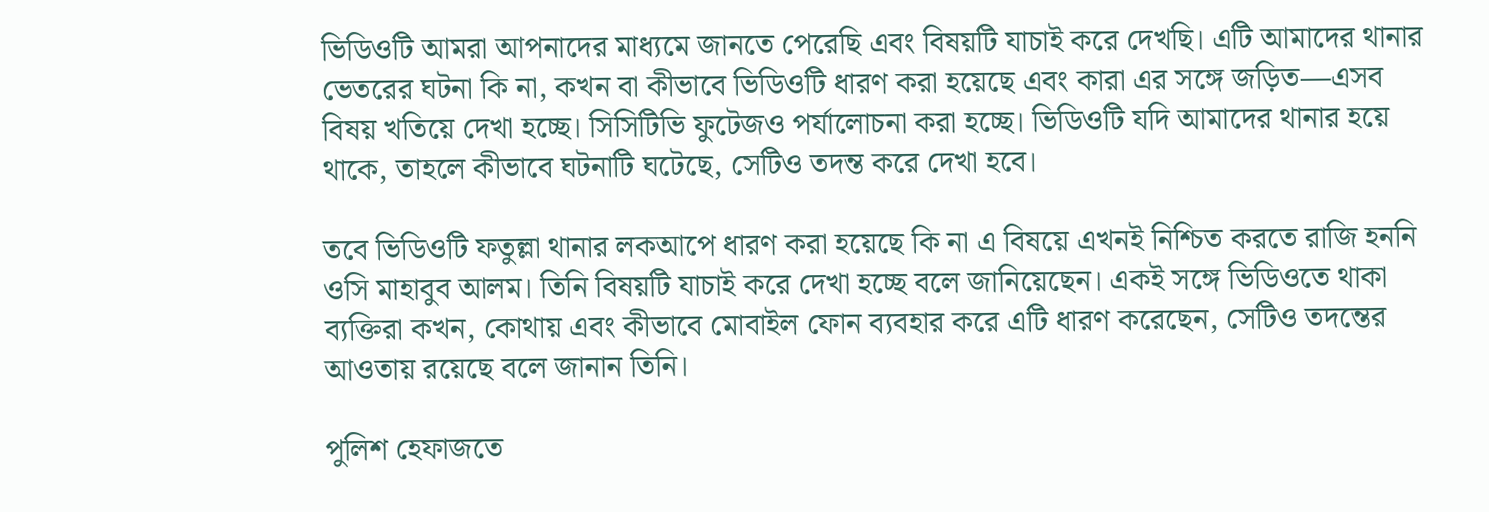ভিডিওটি আমরা আপনাদের মাধ্যমে জানতে পেরেছি এবং বিষয়টি যাচাই করে দেখছি। এটি আমাদের থানার ভেতরের ঘটনা কি না, কখন বা কীভাবে ভিডিওটি ধারণ করা হয়েছে এবং কারা এর সঙ্গে জড়িত—এসব বিষয় খতিয়ে দেখা হচ্ছে। সিসিটিভি ফুটেজও পর্যালোচনা করা হচ্ছে। ভিডিওটি যদি আমাদের থানার হয়ে থাকে, তাহলে কীভাবে ঘটনাটি ঘটেছে, সেটিও তদন্ত করে দেখা হবে।

তবে ভিডিওটি ফতুল্লা থানার লকআপে ধারণ করা হয়েছে কি না এ বিষয়ে এখনই নিশ্চিত করতে রাজি হননি ওসি মাহাবুব আলম। তিনি বিষয়টি যাচাই করে দেখা হচ্ছে বলে জানিয়েছেন। একই সঙ্গে ভিডিওতে থাকা ব্যক্তিরা কখন, কোথায় এবং কীভাবে মোবাইল ফোন ব্যবহার করে এটি ধারণ করেছেন, সেটিও তদন্তের আওতায় রয়েছে বলে জানান তিনি।

পুলিশ হেফাজতে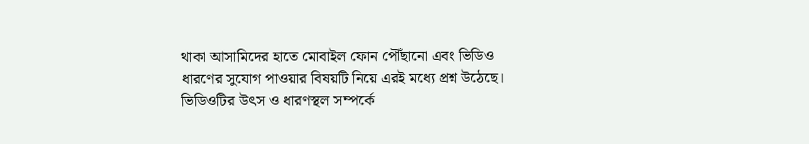থাকা আসামিদের হাতে মোবাইল ফোন পৌঁছানো এবং ভিডিও ধারণের সুযোগ পাওয়ার বিষয়টি নিয়ে এরই মধ্যে প্রশ্ন উঠেছে। ভিডিওটির উৎস ও ধারণস্থল সম্পর্কে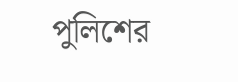পুলিশের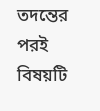তদন্তের পরই বিষয়টি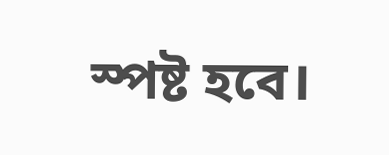স্পষ্ট হবে।